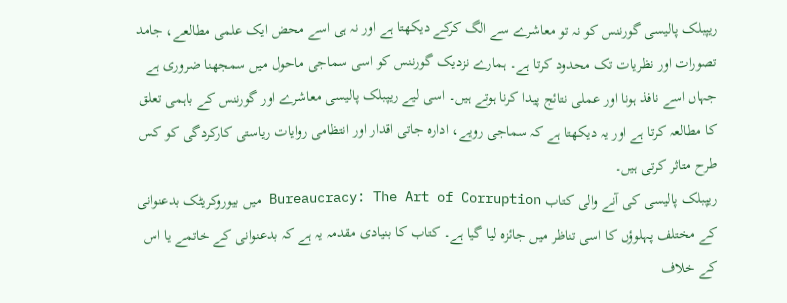ریپبلک پالیسی گورننس کو نہ تو معاشرے سے الگ کرکے دیکھتا ہے اور نہ ہی اسے محض ایک علمی مطالعے، جامد تصورات اور نظریات تک محدود کرتا ہے۔ ہمارے نزدیک گورننس کو اسی سماجی ماحول میں سمجھنا ضروری ہے جہاں اسے نافذ ہونا اور عملی نتائج پیدا کرنا ہوتے ہیں۔ اسی لیے ریپبلک پالیسی معاشرے اور گورننس کے باہمی تعلق کا مطالعہ کرتا ہے اور یہ دیکھتا ہے کہ سماجی رویے، ادارہ جاتی اقدار اور انتظامی روایات ریاستی کارکردگی کو کس طرح متاثر کرتی ہیں۔
ریپبلک پالیسی کی آنے والی کتاب Bureaucracy: The Art of Corruption میں بیوروکریٹک بدعنوانی کے مختلف پہلوؤں کا اسی تناظر میں جائزہ لیا گیا ہے۔ کتاب کا بنیادی مقدمہ یہ ہے کہ بدعنوانی کے خاتمے یا اس کے خلاف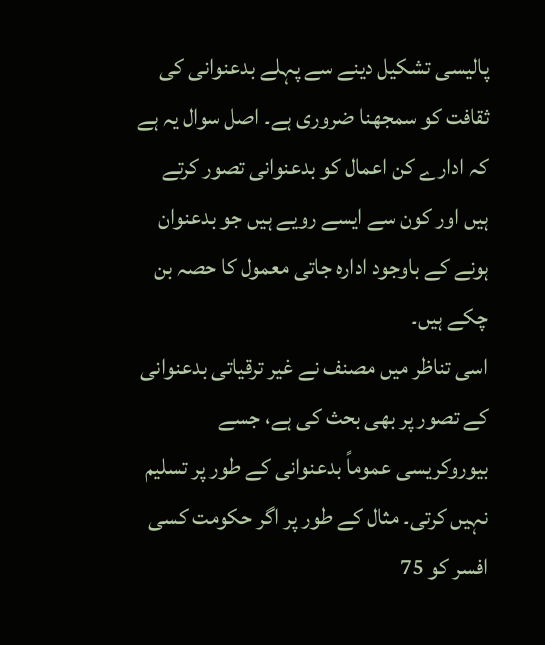پالیسی تشکیل دینے سے پہلے بدعنوانی کی ثقافت کو سمجھنا ضروری ہے۔ اصل سوال یہ ہے کہ ادارے کن اعمال کو بدعنوانی تصور کرتے ہیں اور کون سے ایسے رویے ہیں جو بدعنوان ہونے کے باوجود ادارہ جاتی معمول کا حصہ بن چکے ہیں۔
اسی تناظر میں مصنف نے غیر ترقیاتی بدعنوانی کے تصور پر بھی بحث کی ہے، جسے بیوروکریسی عموماً بدعنوانی کے طور پر تسلیم نہیں کرتی۔ مثال کے طور پر اگر حکومت کسی افسر کو 75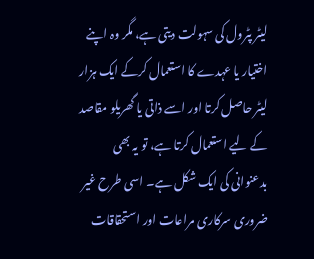لیٹر پٹرول کی سہولت دیتی ہے، مگر وہ اپنے اختیار یا عہدے کا استعمال کرکے ایک ہزار لیٹر حاصل کرتا اور اسے ذاتی یا گھریلو مقاصد کے لیے استعمال کرتا ہے، تو یہ بھی بدعنوانی کی ایک شکل ہے۔ اسی طرح غیر ضروری سرکاری مراعات اور استحقاقات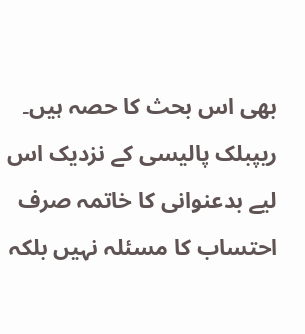بھی اس بحث کا حصہ ہیں۔
ریپبلک پالیسی کے نزدیک اس لیے بدعنوانی کا خاتمہ صرف احتساب کا مسئلہ نہیں بلکہ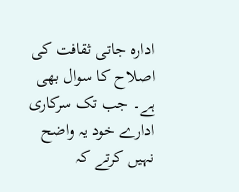ادارہ جاتی ثقافت کی اصلاح کا سوال بھی ہے۔ جب تک سرکاری ادارے خود یہ واضح نہیں کرتے کہ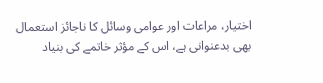اختیار، مراعات اور عوامی وسائل کا ناجائز استعمال بھی بدعنوانی ہے، اس کے مؤثر خاتمے کی بنیاد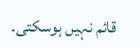قائم نہیں ہوسکتی۔